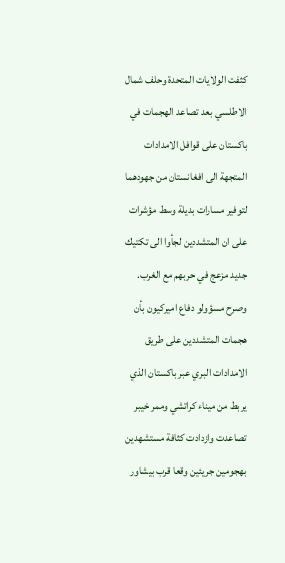كثفت الولايات المتحدة وحلف شمال الاطلسي بعد تصاعد الهجمات في باكستان على قوافل الامدادات المتجهة الى افغانستان من جهودهما لتوفير مسارات بديلة وسط مؤشرات على ان المتشددين لجأوا الى تكتيك جديد مزعج في حربهم مع الغرب.
وصرح مسؤولو دفاع اميركيون بأن هجمات المتشددين على طريق الامدادات البري عبر باكستان الذي يربط من ميناء كراتشي وممر خيبر تصاعدت وازدادت كثافة مستشهدين بهجومين جريئين وقعا قرب بيشاور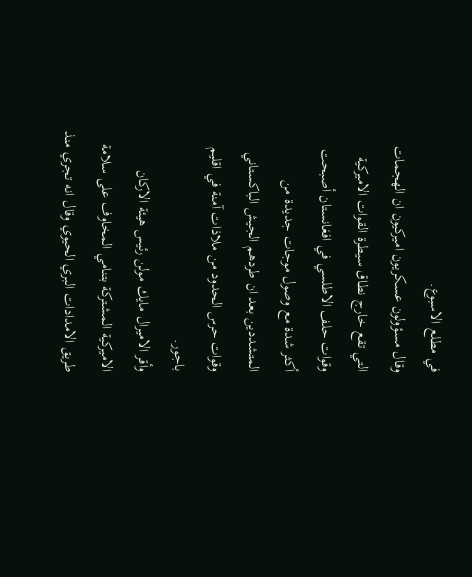في مطلع الاسبوع.
وقال مسؤولون عسكريون اميركيون ان الهجمات التي تقع خارج نطاق سيطرة القوات الاميركية وقوات حلف الاطلسي في افغانستان أصبحت أكثر شدة مع وصول موجات جديدة من المتشددين بعد ان طردهم الجيش الباكستاني وقوات حرس الحدود من ملاذات آمنة في اقليم باجور.
وأقر الاميرال مايك مولن رئيس هيئة الاركان الاميركية المشتركة بتنامي المخاوف على سلامة طريق الامدادات البري الحيوي وقال انه تجري منذ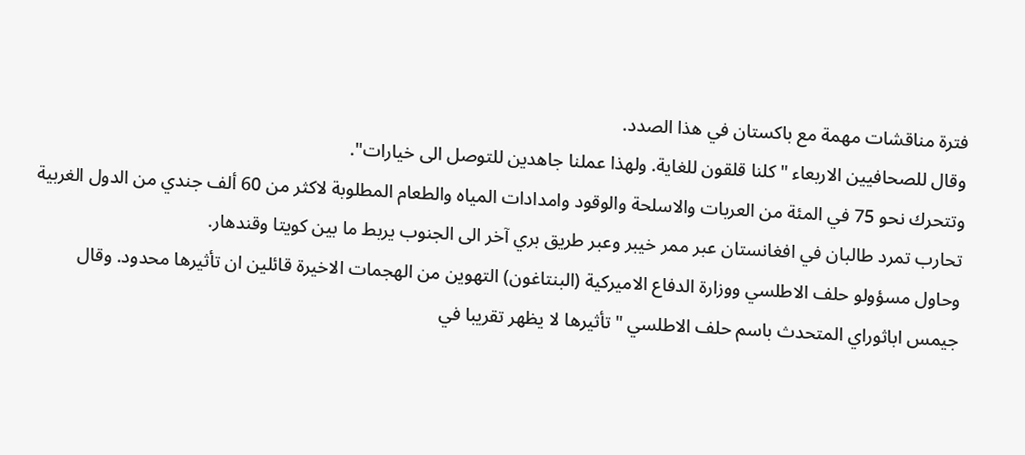فترة مناقشات مهمة مع باكستان في هذا الصدد.
وقال للصحافيين الاربعاء "كلنا قلقون للغاية. ولهذا عملنا جاهدين للتوصل الى خيارات".
وتتحرك نحو 75 في المئة من العربات والاسلحة والوقود وامدادات المياه والطعام المطلوبة لاكثر من 60 ألف جندي من الدول الغربية تحارب تمرد طالبان في افغانستان عبر ممر خيبر وعبر طريق بري آخر الى الجنوب يربط ما بين كويتا وقندهار.
وحاول مسؤولو حلف الاطلسي ووزارة الدفاع الاميركية (البنتاغون) التهوين من الهجمات الاخيرة قائلين ان تأثيرها محدود. وقال جيمس اباثوراي المتحدث باسم حلف الاطلسي "تأثيرها لا يظهر تقريبا في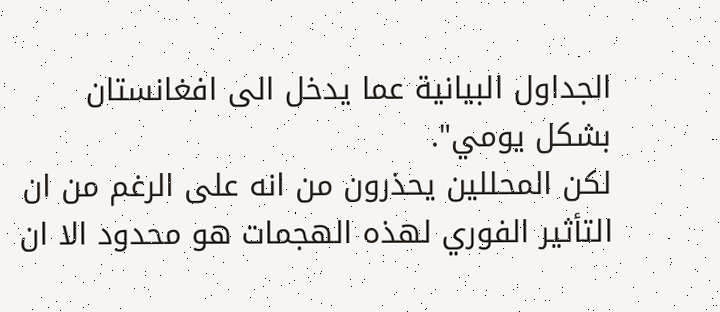الجداول البيانية عما يدخل الى افغانستان بشكل يومي".
لكن المحللين يحذرون من انه على الرغم من ان التأثير الفوري لهذه الهجمات هو محدود الا ان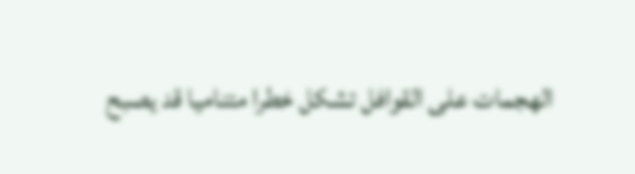الهجمات على القوافل تشكل خطرا متناميا قد يصبح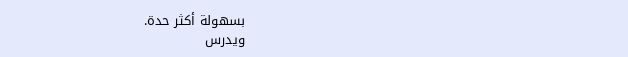بسهولة أكثر حدة.
ويدرس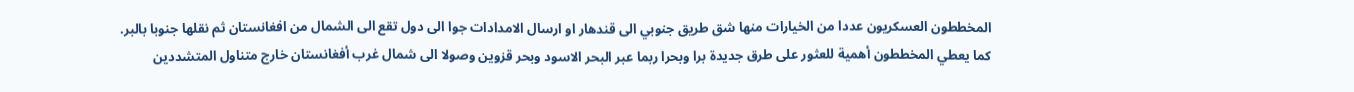المخططون العسكريون عددا من الخيارات منها شق طريق جنوبي الى قندهار او ارسال الامدادات جوا الى دول تقع الى الشمال من افغانستان ثم نقلها جنوبا بالبر.
كما يعطي المخططون أهمية للعثور على طرق جديدة برا وبحرا ربما عبر البحر الاسود وبحر قزوين وصولا الى شمال غرب أفغانستان خارج متناول المتشددين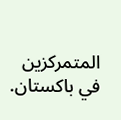المتمركزين في باكستان.